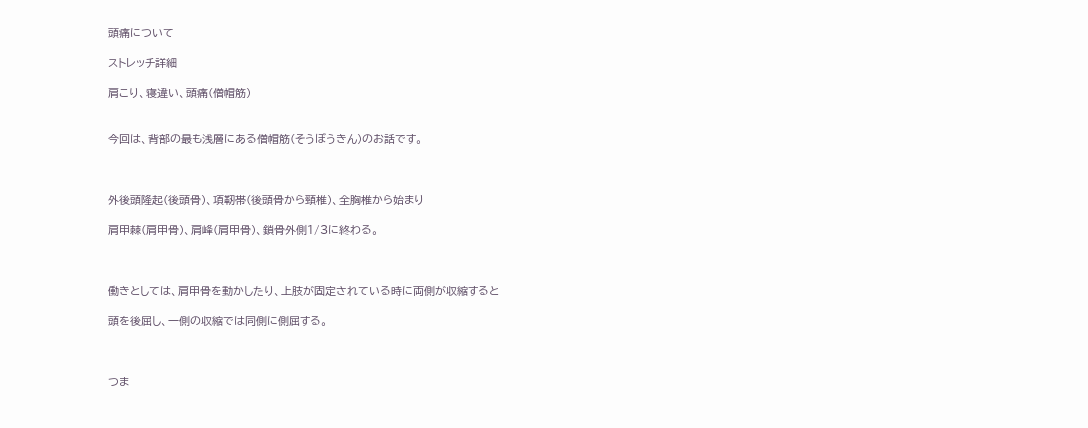頭痛について

ストレッチ詳細

肩こり、寝違い、頭痛(僧帽筋)


今回は、背部の最も浅層にある僧帽筋(そうぼうきん)のお話です。



外後頭隆起(後頭骨)、項靭帯(後頭骨から頸椎)、全胸椎から始まり

肩甲棘(肩甲骨)、肩峰(肩甲骨)、鎖骨外側1/3に終わる。



働きとしては、肩甲骨を動かしたり、上肢が固定されている時に両側が収縮すると

頭を後屈し、一側の収縮では同側に側屈する。



つま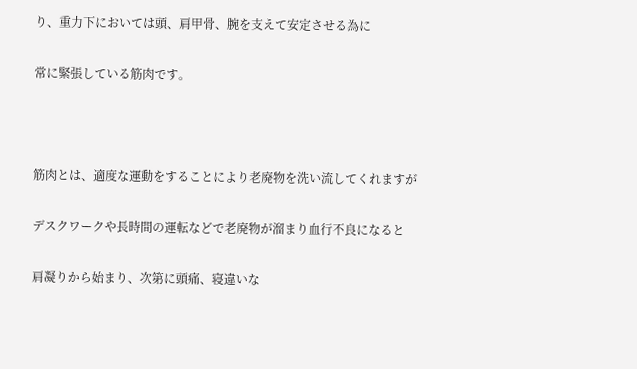り、重力下においては頭、肩甲骨、腕を支えて安定させる為に

常に緊張している筋肉です。



筋肉とは、適度な運動をすることにより老廃物を洗い流してくれますが

デスクワークや長時間の運転などで老廃物が溜まり血行不良になると

肩凝りから始まり、次第に頭痛、寝違いな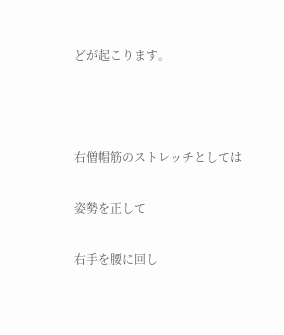どが起こります。



右僧帽筋のストレッチとしては

姿勢を正して

右手を腰に回し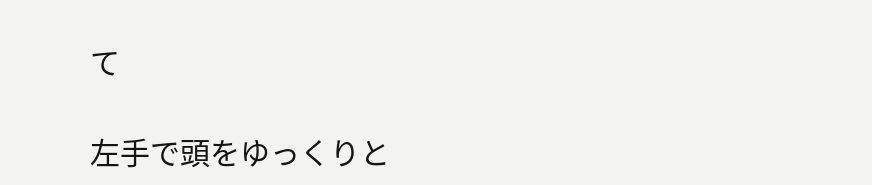て

左手で頭をゆっくりと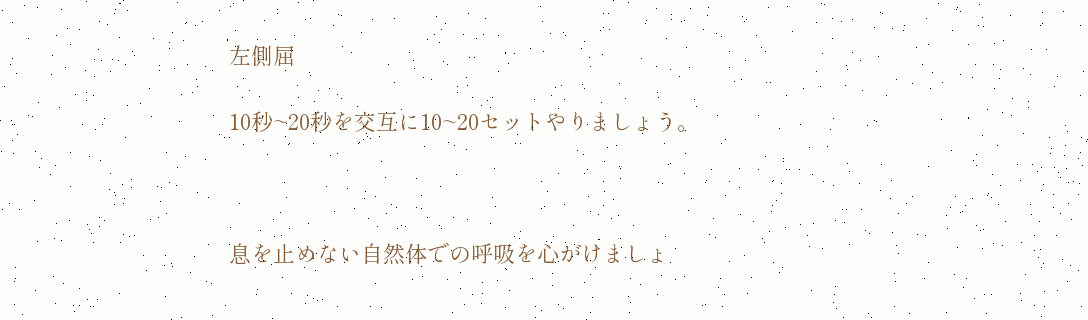左側屈

10秒~20秒を交互に10~20セットやりましょう。



息を止めない自然体での呼吸を心がけましょ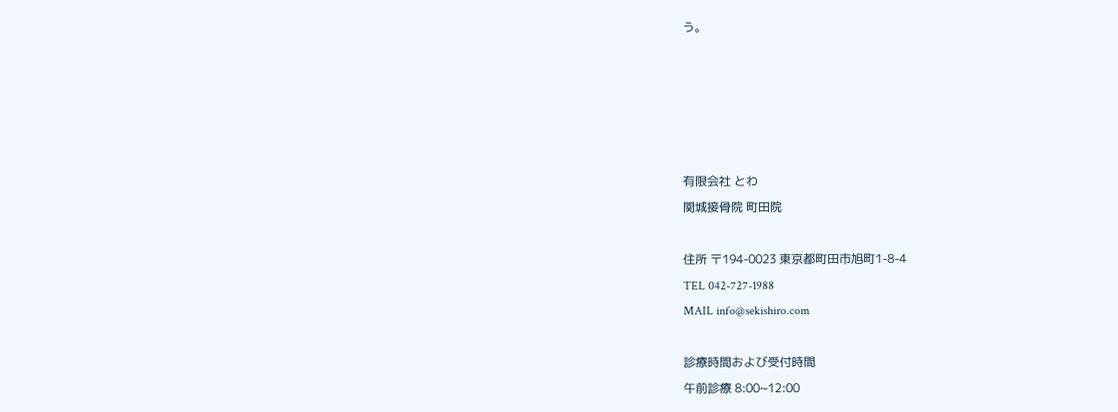う。





有限会社 とわ
関城接骨院 町田院

住所 〒194-0023 東京都町田市旭町1-8-4
TEL 042-727-1988
MAIL info@sekishiro.com

診療時間および受付時間
午前診療 8:00~12:00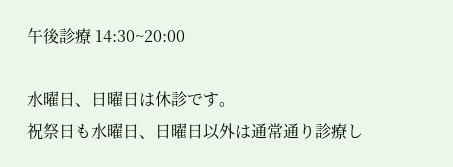午後診療 14:30~20:00

水曜日、日曜日は休診です。
祝祭日も水曜日、日曜日以外は通常通り診療し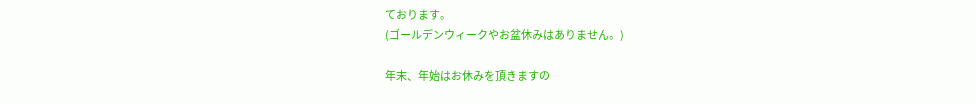ております。
(ゴールデンウィークやお盆休みはありません。)

年末、年始はお休みを頂きますの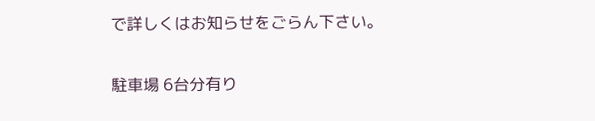で詳しくはお知らせをごらん下さい。

駐車場 6台分有り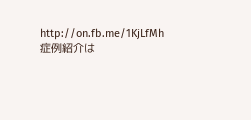http://on.fb.me/1KjLfMh
症例紹介は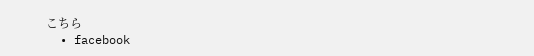こちら
  • facebook